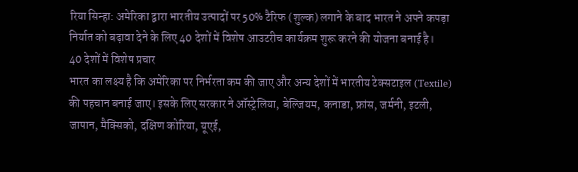रिया सिन्हा: अमेरिका द्वारा भारतीय उत्पादों पर 50% टैरिफ (शुल्क) लगाने के बाद भारत ने अपने कपड़ा निर्यात को बढ़ावा देने के लिए 40 देशों में विशेष आउटरीच कार्यक्रम शुरू करने की योजना बनाई है।
40 देशों में विशेष प्रचार
भारत का लक्ष्य है कि अमेरिका पर निर्भरता कम की जाए और अन्य देशों में भारतीय टेक्सटाइल (Textile) की पहचान बनाई जाए। इसके लिए सरकार ने ऑस्ट्रेलिया, बेल्जियम, कनाडा, फ्रांस, जर्मनी, इटली, जापान, मैक्सिको, दक्षिण कोरिया, यूएई,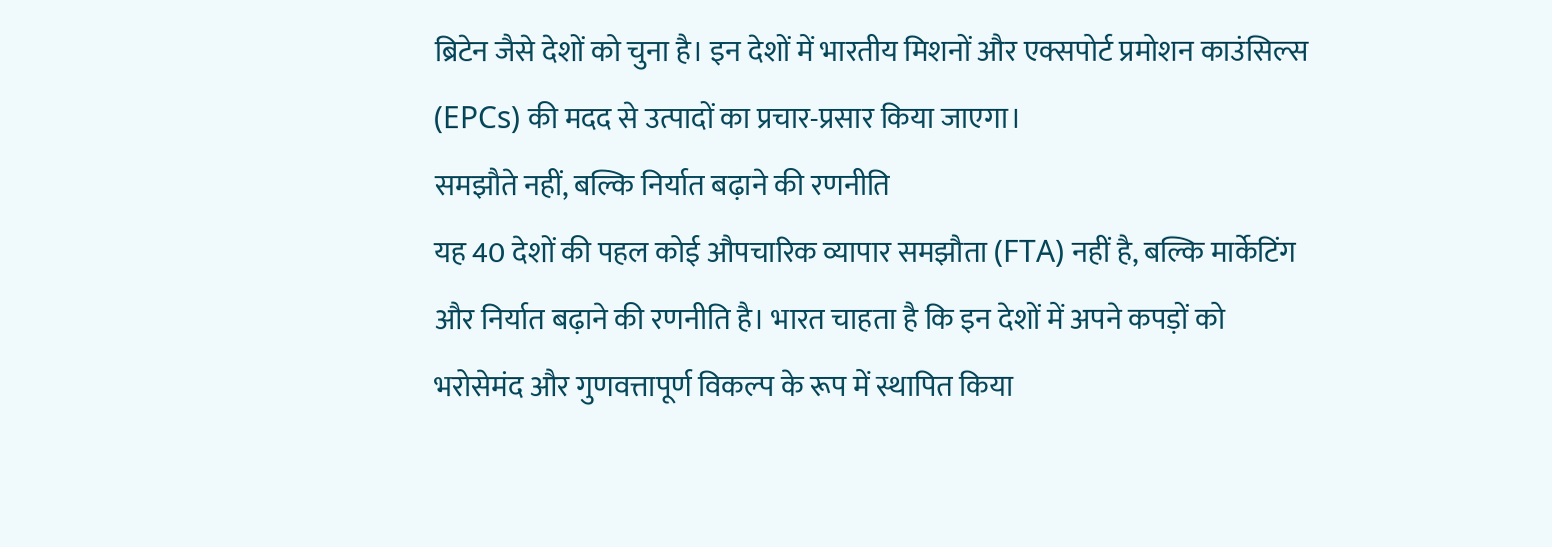ब्रिटेन जैसे देशों को चुना है। इन देशों में भारतीय मिशनों और एक्सपोर्ट प्रमोशन काउंसिल्स (EPCs) की मदद से उत्पादों का प्रचार-प्रसार किया जाएगा।
समझौते नहीं, बल्कि निर्यात बढ़ाने की रणनीति
यह 40 देशों की पहल कोई औपचारिक व्यापार समझौता (FTA) नहीं है, बल्कि मार्केटिंग और निर्यात बढ़ाने की रणनीति है। भारत चाहता है कि इन देशों में अपने कपड़ों को भरोसेमंद और गुणवत्तापूर्ण विकल्प के रूप में स्थापित किया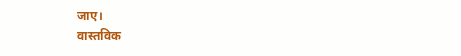जाए।
वास्तविक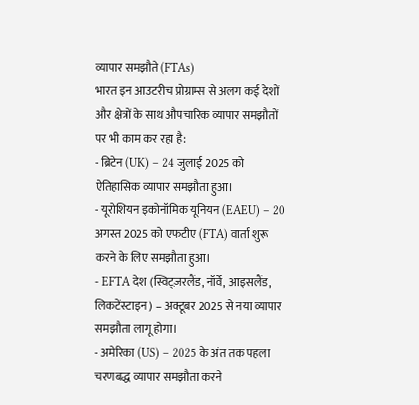व्यापार समझौते (FTAs)
भारत इन आउटरीच प्रोग्राम्स से अलग कई देशों और क्षेत्रों के साथ औपचारिक व्यापार समझौतों पर भी काम कर रहा है:
- ब्रिटेन (UK) – 24 जुलाई 2025 को ऐतिहासिक व्यापार समझौता हुआ।
- यूरोशियन इकोनॉमिक यूनियन (EAEU) – 20 अगस्त 2025 को एफटीए (FTA) वार्ता शुरू करने के लिए समझौता हुआ।
- EFTA देश (स्विट्ज़रलैंड, नॉर्वे, आइसलैंड, लिकटेंस्टाइन) – अक्टूबर 2025 से नया व्यापार समझौता लागू होगा।
- अमेरिका (US) – 2025 के अंत तक पहला चरणबद्ध व्यापार समझौता करने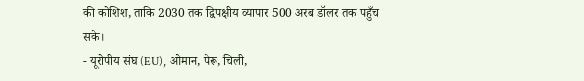की कोशिश, ताकि 2030 तक द्विपक्षीय व्यापार 500 अरब डॉलर तक पहुँच सके।
- यूरोपीय संघ (EU), ओमान, पेरू, चिली,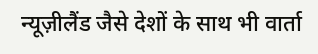न्यूज़ीलैंड जैसे देशों के साथ भी वार्ता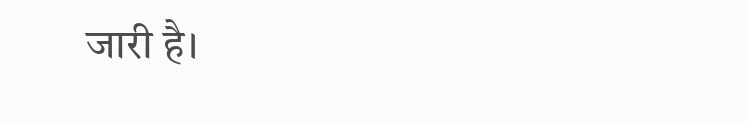जारी है।